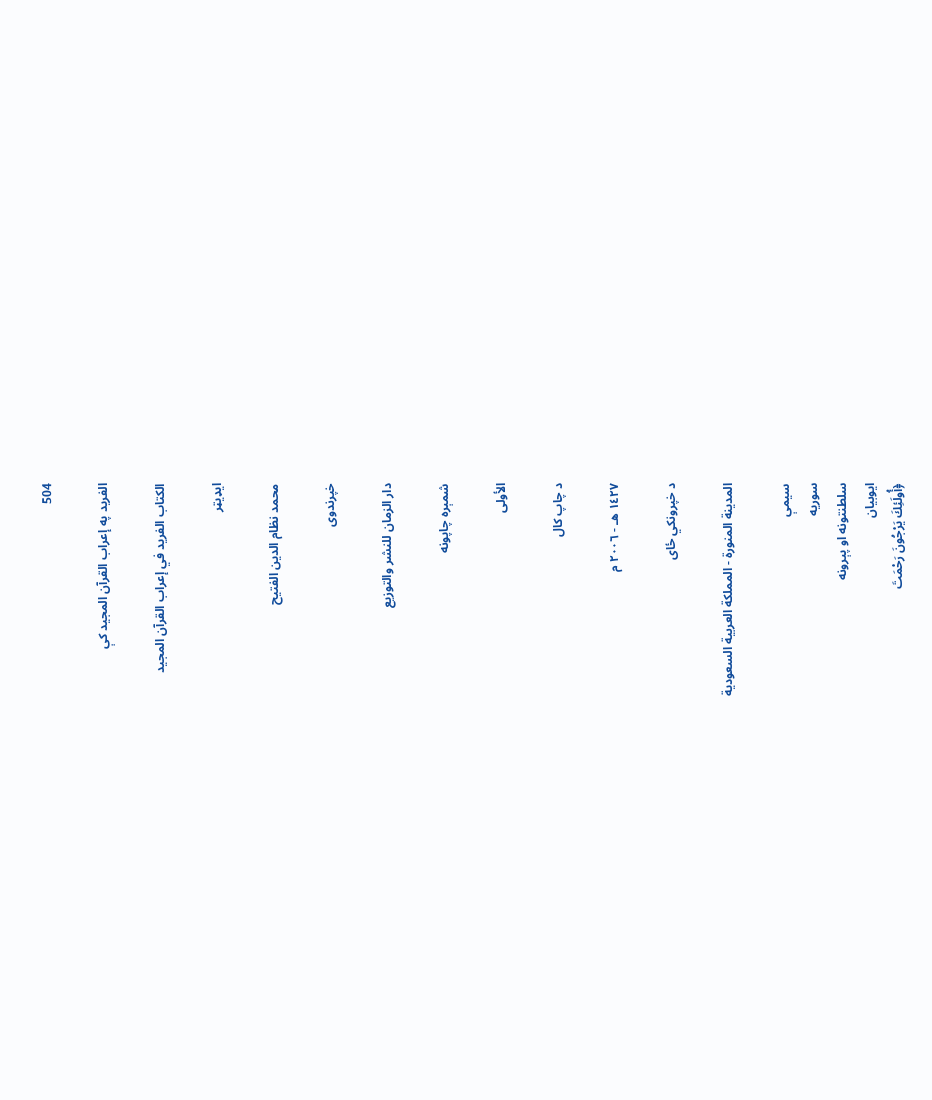504

الفرید په إعراب القرآن المجید کې

الكتاب الفريد في إعراب القرآن المجيد

ایډیټر

محمد نظام الدين الفتيح

خپرندوی

دار الزمان للنشر والتوزيع

شمېره چاپونه

الأولى

د چاپ کال

١٤٢٧ هـ - ٢٠٠٦ م

د خپرونکي ځای

المدينة المنورة - المملكة العربية السعودية

سیمې
سوریه
سلطنتونه او پېرونه
ایوبیان
﴿أُولَئِكَ يَرْجُونَ رَحْمَتَ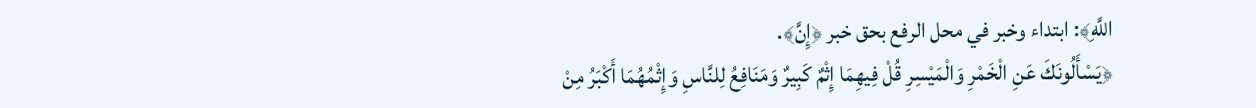اللَّهِ﴾: ابتداء وخبر في محل الرفع بحق خبر ﴿إِنَّ﴾.
﴿يَسْأَلُونَكَ عَنِ الْخَمْرِ وَالْمَيْسِرِ قُلْ فِيهِمَا إِثْمٌ كَبِيرٌ وَمَنَافِعُ لِلنَّاسِ وَإِثْمُهُمَا أَكْبَرُ مِنْ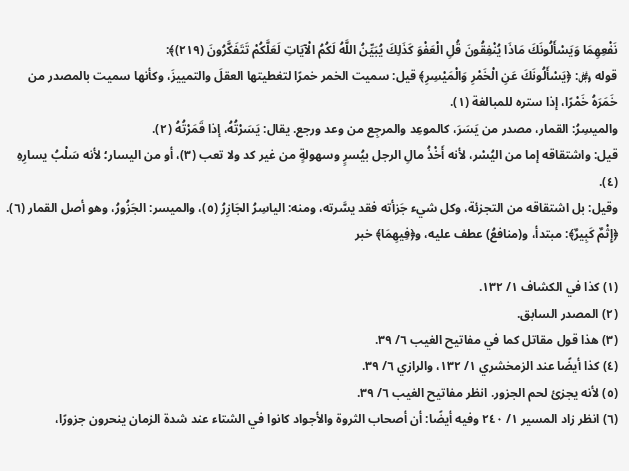نَفْعِهِمَا وَيَسْأَلُونَكَ مَاذَا يُنْفِقُونَ قُلِ الْعَفْوَ كَذَلِكَ يُبَيِّنُ اللَّهُ لَكُمُ الْآيَاتِ لَعَلَّكُمْ تَتَفَكَّرُونَ (٢١٩)﴾:
قوله ﷿: ﴿يَسْأَلُونَكَ عَنِ الْخَمْرِ وَالْمَيْسِرِ﴾ قيل: سميت الخمر خمرًا لتغطيتها العقلَ والتمييزَ، وكأنها سميت بالمصدر من خَمَرَهُ خَمْرًا، إذا ستره للمبالغة (١).
والميسِرُ: القمار، مصدر من يَسَرَ، كالموعِد والمرجِع من وعد ورجع. يقال: يَسَرْتُهُ، إذا قَمَرْتُهُ (٢).
قيل: واشتقاقه إما من اليُسْر، لأنه أَخْذُ مالِ الرجل بيُسرٍ وسهولةٍ من غير كد ولا تعب (٣)، أو من اليسار؛ لأنه سَلْبُ يسارِهِ (٤).
وقيل: بل اشتقاقه من التجزئة، وكل شيء جَزأته فقد يسَّرته، ومنه: الياسِرُ الجَازِرُ (٥)، والميسر: الجَزُورُ، وهو أصل القمار (٦).
﴿إِثْمٌ كَبِيرٌ﴾: مبتدأ، و(منافعُ) عطف عليه، و﴿فِيهِمَا﴾ خبر

(١) كذا في الكشاف ١/ ١٣٢.
(٢) المصدر السابق.
(٣) هذا قول مقاتل كما في مفاتيح الغيب ٦/ ٣٩.
(٤) كذا أيضًا عند الزمخشري ١/ ١٣٢، والرازي ٦/ ٣٩.
(٥) لأنه يجزئ لحم الجزور. انظر مفاتيح الغيب ٦/ ٣٩.
(٦) انظر زاد المسير ١/ ٢٤٠ وفيه أيضًا: أن أصحاب الثروة والأجواد كانوا في الشتاء عند شدة الزمان ينحرون جزورًا،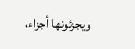ويجزئونها أجزاء،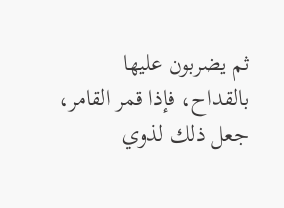ثم يضربون عليها بالقداح، فإذا قمر القامر، جعل ذلك لذوي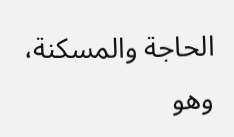الحاجة والمسكنة، وهو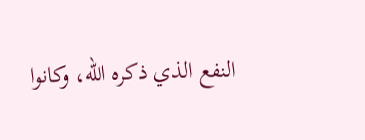النفع الذي ذكره الله، وكانوا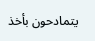يتمادحون بأخذ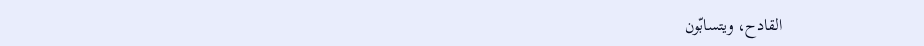القادح، ويتسابّون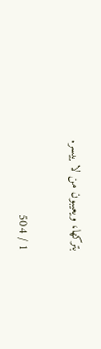بتركها، ويعيبون من لا ييسر.

1 / 504